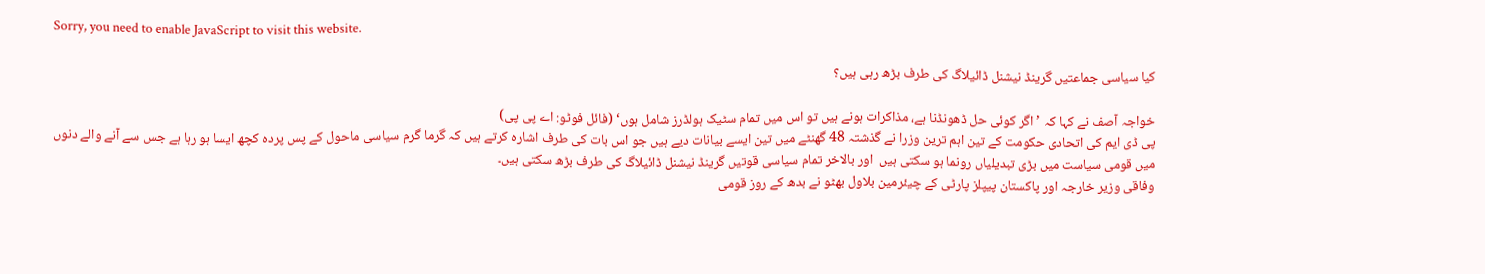Sorry, you need to enable JavaScript to visit this website.

کیا سیاسی جماعتیں گرینڈ نیشنل ڈائیلاگ کی طرف بڑھ رہی ہیں؟

خواجہ آصف نے کہا کہ ’اگر کوئی حل ڈھونڈنا ہے، مذاکرات ہونے ہیں تو اس میں تمام سٹیک ہولڈرز شامل ہوں‘ (فائل فوٹو: اے پی پی)
پی ڈی ایم کی اتحادی حکومت کے تین اہم ترین وزرا نے گذشتہ 48 گھنٹے میں تین ایسے بیانات دیے ہیں جو اس بات کی طرف اشارہ کرتے ہیں کہ گرما گرم سیاسی ماحول کے پس پردہ کچھ ایسا ہو رہا ہے جس سے آنے والے دنوں میں قومی سیاست میں بڑی تبدیلیاں رونما ہو سکتی ہیں  اور بالاخر تمام سیاسی قوتیں گرینڈ نیشنل ڈائیلاگ کی طرف بڑھ سکتی ہیں۔
وفاقی وزیر خارجہ اور پاکستان پیپلز پارٹی کے چیئرمین بلاول بھٹو نے بدھ کے روز قومی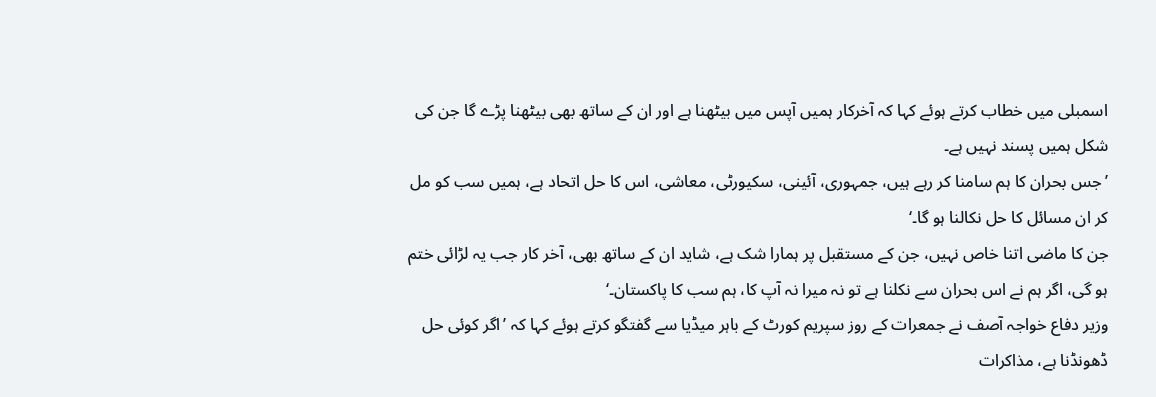اسمبلی میں خطاب کرتے ہوئے کہا کہ آخرکار ہمیں آپس میں بیٹھنا ہے اور ان کے ساتھ بھی بیٹھنا پڑے گا جن کی شکل ہمیں پسند نہیں ہے۔
’جس بحران کا ہم سامنا کر رہے ہیں، جمہوری، آئینی، سکیورٹی، معاشی، اس کا حل اتحاد ہے، ہمیں سب کو مل کر ان مسائل کا حل نکالنا ہو گا۔‘
جن کا ماضی اتنا خاص نہیں، جن کے مستقبل پر ہمارا شک ہے، شاید ان کے ساتھ بھی، آخر کار جب یہ لڑائی ختم ہو گی، اگر ہم نے اس بحران سے نکلنا ہے تو نہ میرا نہ آپ کا، ہم سب کا پاکستان۔‘
وزیر دفاع خواجہ آصف نے جمعرات کے روز سپریم کورٹ کے باہر میڈیا سے گفتگو کرتے ہوئے کہا کہ ’اگر کوئی حل ڈھونڈنا ہے، مذاکرات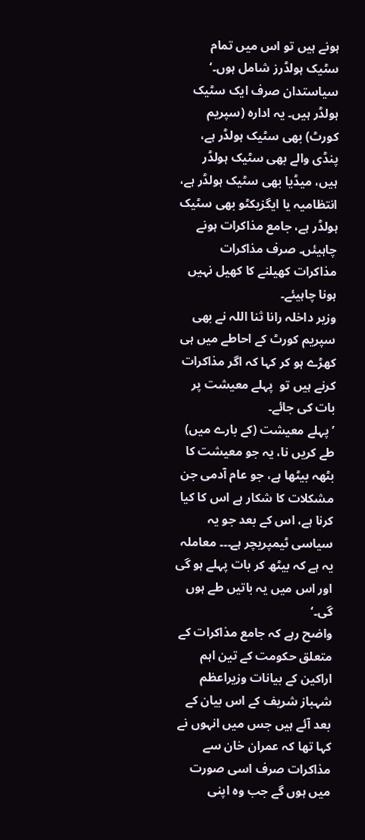ہونے ہیں تو اس میں تمام سٹیک ہولڈرز شامل ہوں۔‘
سیاستدان صرف ایک سٹیک ہولڈر ہیں۔ یہ ادارہ (سپریم کورٹ) بھی سٹیک ہولڈر ہے، پنڈی والے بھی سٹیک ہولڈر ہیں، میڈیا بھی سٹیک ہولڈر ہے، انتظامیہ یا ایگزیکٹو بھی سٹیک ہولڈر ہے، جامع مذاکرات ہونے چاہیئں۔ صرف مذاکرات مذاکرات کھیلنے کا کھیل نہیں ہونا چاہیئے۔
وزیر داخلہ رانا ثنا اللہ نے بھی سپریم کورٹ کے احاطے میں ہی کھڑے ہو کر کہا کہ اگر مذاکرات کرنے ہیں تو  پہلے معیشت پر بات کی جائے۔
’پہلے معیشت (کے بارے میں) طے کریں نا، یہ جو معیشت کا بٹھہ بیٹھا ہے، جو عام آدمی جن مشکلات کا شکار ہے اس کا کیا کرنا ہے، اس کے بعد جو یہ سیاسی ٹیمپریچر ہے۔۔۔ معاملہ یہ ہے کہ بیٹھ کر بات پہلے ہو گی اور اس میں یہ باتیں طے ہوں گی۔‘
واضح رہے کہ جامع مذاکرات کے متعلق حکومت کے تین اہم اراکین کے بیانات وزیراعظم شہباز شریف کے اس بیان کے بعد آئے ہیں جس میں انہوں نے کہا تھا کہ عمران خان سے مذاکرات صرف اسی صورت میں ہوں گے جب وہ اپنی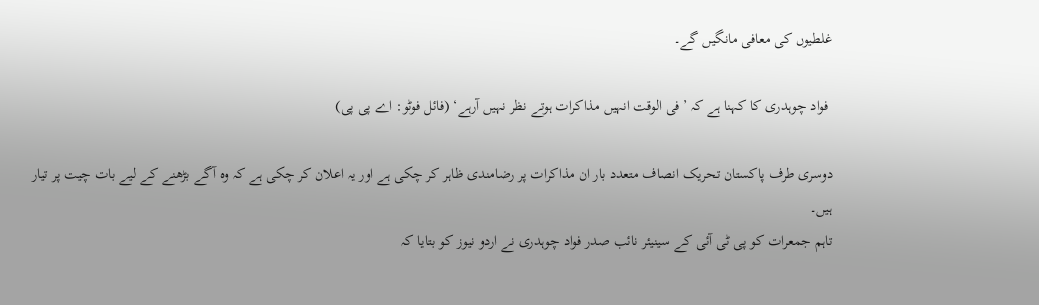غلطیوں کی معافی مانگیں گے۔

 فواد چوہدری کا کہنا ہے کہ ’فی الوقت انہیں مذاکرات ہوتے نظر نہیں آرہے‘ (فائل فوٹو: اے پی پی)

دوسری طرف پاکستان تحریک انصاف متعدد بار ان مذاکرات پر رضامندی ظاہر کر چکی ہے اور یہ اعلان کر چکی ہے کہ وہ آگے بڑھنے کے لیے بات چیت پر تیار ہیں۔
تاہم جمعرات کو پی ٹی آئی کے سینیئر نائب صدر فواد چوہدری نے اردو نیوز کو بتایا کہ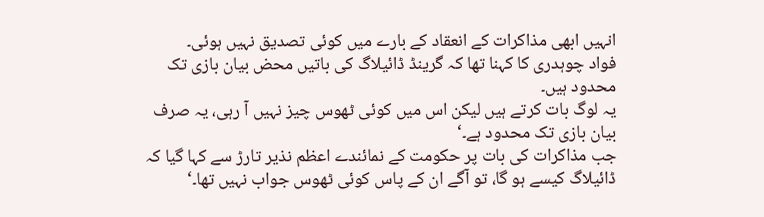انہیں ابھی مذاکرات کے انعقاد کے بارے میں کوئی تصدیق نہیں ہوئی۔
فواد چوہدری کا کہنا تھا کہ گرینڈ ڈائیلاگ کی باتیں محض بیان بازی تک محدود ہیں۔
یہ لوگ بات کرتے ہیں لیکن اس میں کوئی ٹھوس چیز نہیں آ رہی، یہ صرف بیان بازی تک محدود ہے۔‘
جب مذاکرات کی بات پر حکومت کے نمائندے اعظم نذیر تارڑ سے کہا گیا کہ ڈائیلاگ کیسے ہو گا، تو آگے ان کے پاس کوئی ٹھوس جواب نہیں تھا۔‘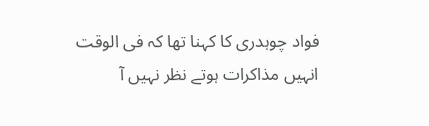فواد چوہدری کا کہنا تھا کہ فی الوقت انہیں مذاکرات ہوتے نظر نہیں آ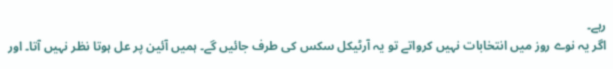رہے۔
اگر یہ نوے روز میں انتخابات نہیں کرواتے تو یہ آرٹیکل سکس کی طرف جائیں گے۔ ہمیں آئین پر عل ہوتا نظر نہیں آتا۔ اور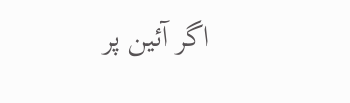اگر آئین پر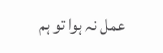عمل نہ ہوا تو ہم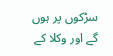سڑکوں پر ہوں گے اور وکلا کے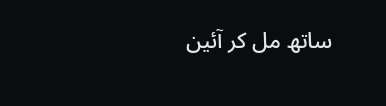ساتھ مل کر آئین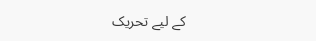کے لیے تحریک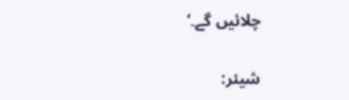چلائیں گے۔‘

شیئر: